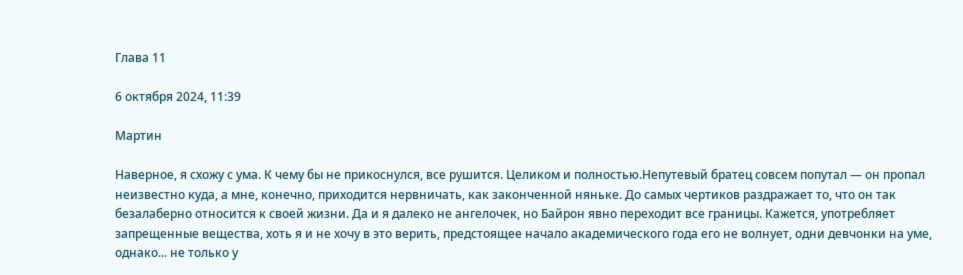Глава 11

6 октября 2024, 11:39

Мартин

Наверное, я схожу с ума. К чему бы не прикоснулся, все рушится. Целиком и полностью.Непутевый братец совсем попутал — он пропал неизвестно куда, а мне, конечно, приходится нервничать, как законченной няньке. До самых чертиков раздражает то, что он так безалаберно относится к своей жизни. Да и я далеко не ангелочек, но Байрон явно переходит все границы. Кажется, употребляет запрещенные вещества, хоть я и не хочу в это верить, предстоящее начало академического года его не волнует, одни девчонки на уме, однако... не только у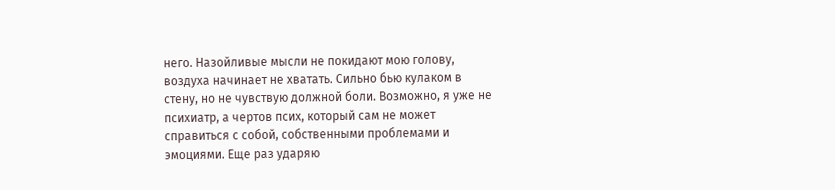него. Назойливые мысли не покидают мою голову, воздуха начинает не хватать. Сильно бью кулаком в стену, но не чувствую должной боли. Возможно, я уже не психиатр, а чертов псих, который сам не может справиться с собой, собственными проблемами и эмоциями. Еще раз ударяю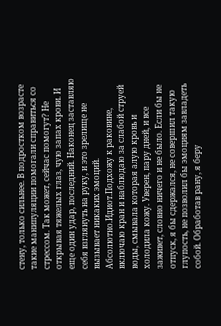стену, только сильнее. В подростком возрасте такие манипуляции помогали справиться со стрессом. Так может, сейчас помогут? Не открывая тяжелых глаз, чую запах крови. И еще один удар, последний. Наконец заставляю себя взглянуть на руку, и это зрелище не вызывает никаких эмоций. Абсолютно.Идиот.Подхожу к раковине, включаю кран и наблюдаю за слабой струей воды, смывала которая алую кровь и холодила кожу. Уверен, пару дней, и все заживет, словно ничего и не было. Если бы не отпуск, я бы сдержался, не совершил такую глупость, не позволил бы эмоциям завладеть собой. Обработав рану, я беру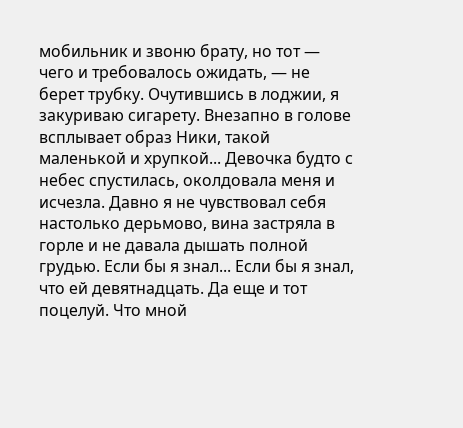мобильник и звоню брату, но тот — чего и требовалось ожидать, — не берет трубку. Очутившись в лоджии, я закуриваю сигарету. Внезапно в голове всплывает образ Ники, такой маленькой и хрупкой... Девочка будто с небес спустилась, околдовала меня и исчезла. Давно я не чувствовал себя настолько дерьмово, вина застряла в горле и не давала дышать полной грудью. Если бы я знал... Если бы я знал, что ей девятнадцать. Да еще и тот поцелуй. Что мной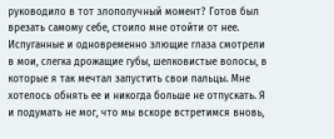руководило в тот злополучный момент? Готов был врезать самому себе, стоило мне отойти от нее. Испуганные и одновременно злющие глаза смотрели в мои, слегка дрожащие губы, шелковистые волосы, в которые я так мечтал запустить свои пальцы. Мне хотелось обнять ее и никогда больше не отпускать. Я и подумать не мог, что мы вскоре встретимся вновь,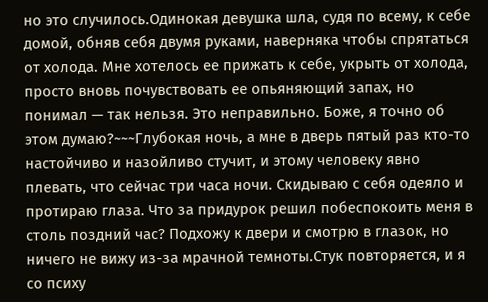но это случилось.Одинокая девушка шла, судя по всему, к себе домой, обняв себя двумя руками, наверняка чтобы спрятаться от холода. Мне хотелось ее прижать к себе, укрыть от холода, просто вновь почувствовать ее опьяняющий запах, но понимал — так нельзя. Это неправильно. Боже, я точно об этом думаю?~~~Глубокая ночь, а мне в дверь пятый раз кто-то настойчиво и назойливо стучит, и этому человеку явно плевать, что сейчас три часа ночи. Скидываю с себя одеяло и протираю глаза. Что за придурок решил побеспокоить меня в столь поздний час? Подхожу к двери и смотрю в глазок, но ничего не вижу из-за мрачной темноты.Стук повторяется, и я со психу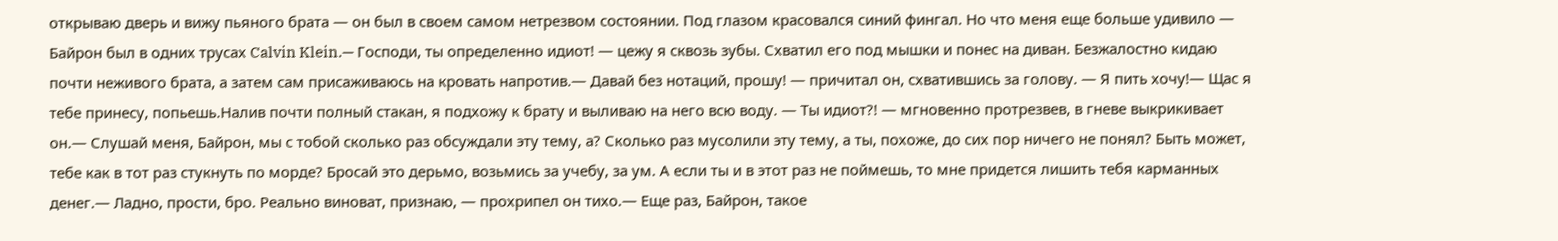открываю дверь и вижу пьяного брата — он был в своем самом нетрезвом состоянии. Под глазом красовался синий фингал. Но что меня еще больше удивило — Байрон был в одних трусах Calvin Klein.— Господи, ты определенно идиот! — цежу я сквозь зубы. Схватил его под мышки и понес на диван. Безжалостно кидаю почти неживого брата, а затем сам присаживаюсь на кровать напротив.— Давай без нотаций, прошу! — причитал он, схватившись за голову. — Я пить хочу!— Щас я тебе принесу, попьешь.Налив почти полный стакан, я подхожу к брату и выливаю на него всю воду. — Ты идиот?! — мгновенно протрезвев, в гневе выкрикивает он.— Слушай меня, Байрон, мы с тобой сколько раз обсуждали эту тему, а? Сколько раз мусолили эту тему, а ты, похоже, до сих пор ничего не понял? Быть может, тебе как в тот раз стукнуть по морде? Бросай это дерьмо, возьмись за учебу, за ум. А если ты и в этот раз не поймешь, то мне придется лишить тебя карманных денег.— Ладно, прости, бро. Реально виноват, признаю, — прохрипел он тихо.— Еще раз, Байрон, такое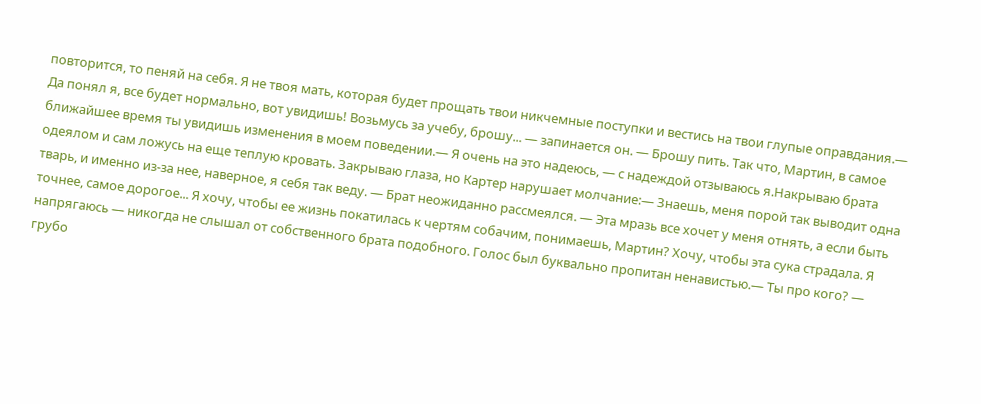повторится, то пеняй на себя. Я не твоя мать, которая будет прощать твои никчемные поступки и вестись на твои глупые оправдания.— Да понял я, все будет нормально, вот увидишь! Возьмусь за учебу, брошу... — запинается он. — Брошу пить. Так что, Мартин, в самое ближайшее время ты увидишь изменения в моем поведении.— Я очень на это надеюсь, — с надеждой отзываюсь я.Накрываю брата одеялом и сам ложусь на еще теплую кровать. Закрываю глаза, но Картер нарушает молчание:— Знаешь, меня порой так выводит одна тварь, и именно из-за нее, наверное, я себя так веду. — Брат неожиданно рассмеялся. — Эта мразь все хочет у меня отнять, а если быть точнее, самое дорогое... Я хочу, чтобы ее жизнь покатилась к чертям собачим, понимаешь, Мартин? Хочу, чтобы эта сука страдала. Я напрягаюсь — никогда не слышал от собственного брата подобного. Голос был буквально пропитан ненавистью.— Ты про кого? — грубо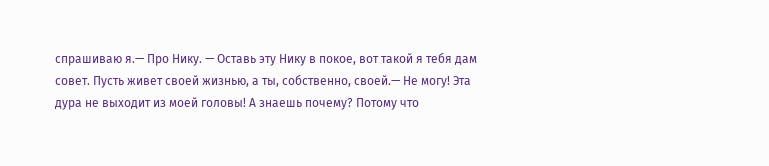спрашиваю я.— Про Нику. — Оставь эту Нику в покое, вот такой я тебя дам совет. Пусть живет своей жизнью, а ты, собственно, своей.— Не могу! Эта дура не выходит из моей головы! А знаешь почему? Потому что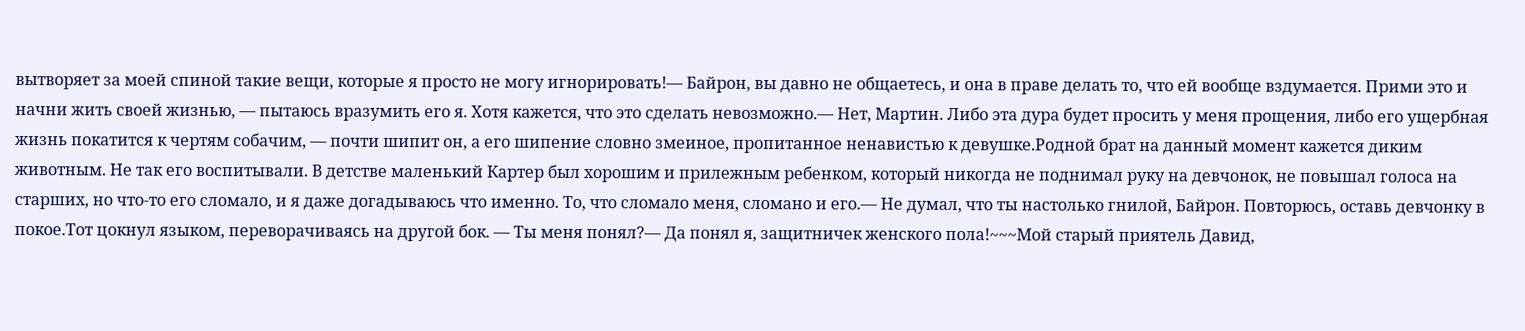вытворяет за моей спиной такие вещи, которые я просто не могу игнорировать!— Байрон, вы давно не общаетесь, и она в праве делать то, что ей вообще вздумается. Прими это и начни жить своей жизнью, — пытаюсь вразумить его я. Хотя кажется, что это сделать невозможно.— Нет, Мартин. Либо эта дура будет просить у меня прощения, либо его ущербная жизнь покатится к чертям собачим, — почти шипит он, а его шипение словно змеиное, пропитанное ненавистью к девушке.Родной брат на данный момент кажется диким животным. Не так его воспитывали. В детстве маленький Картер был хорошим и прилежным ребенком, который никогда не поднимал руку на девчонок, не повышал голоса на старших, но что-то его сломало, и я даже догадываюсь что именно. То, что сломало меня, сломано и его.— Не думал, что ты настолько гнилой, Байрон. Повторюсь, оставь девчонку в покое.Тот цокнул языком, переворачиваясь на другой бок. — Ты меня понял?— Да понял я, защитничек женского пола!~~~Мой старый приятель Давид,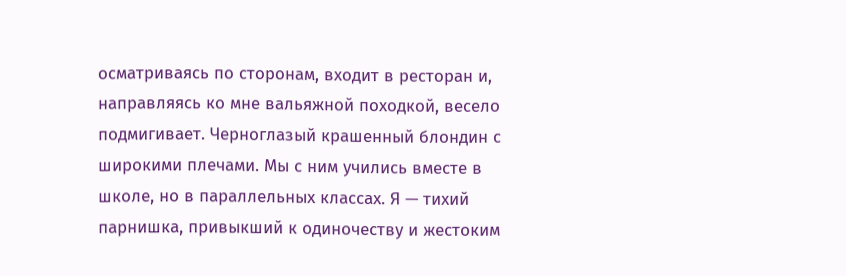осматриваясь по сторонам, входит в ресторан и, направляясь ко мне вальяжной походкой, весело подмигивает. Черноглазый крашенный блондин с широкими плечами. Мы с ним учились вместе в школе, но в параллельных классах. Я — тихий парнишка, привыкший к одиночеству и жестоким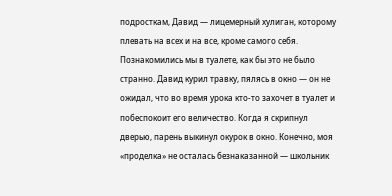подросткам, Давид — лицемерный хулиган, которому плевать на всех и на все, кроме самого себя. Познакомились мы в туалете, как бы это не было странно. Давид курил травку, пялясь в окно — он не ожидал, что во время урока кто-то захочет в туалет и побеспокоит его величество. Когда я скрипнул дверью, парень выкинул окурок в окно. Конечно, моя «проделка» не осталась безнаказанной — школьник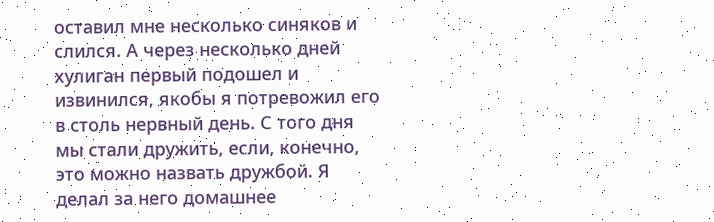оставил мне несколько синяков и слился. А через несколько дней хулиган первый подошел и извинился, якобы я потревожил его в столь нервный день. С того дня мы стали дружить, если, конечно, это можно назвать дружбой. Я делал за него домашнее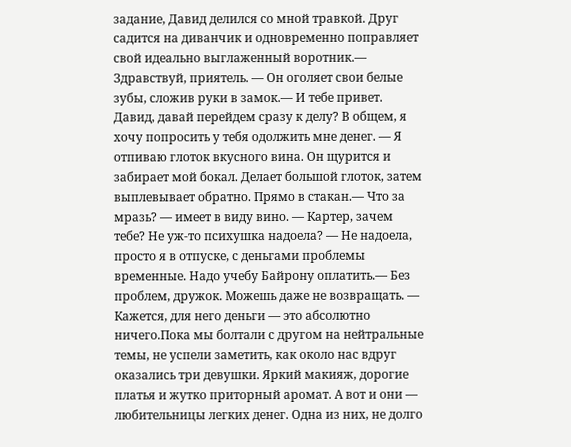задание, Давид делился со мной травкой. Друг садится на диванчик и одновременно поправляет свой идеально выглаженный воротник.— Здравствуй, приятель. — Он оголяет свои белые зубы, сложив руки в замок.— И тебе привет. Давид, давай перейдем сразу к делу? В общем, я хочу попросить у тебя одолжить мне денег. — Я отпиваю глоток вкусного вина. Он щурится и забирает мой бокал. Делает большой глоток, затем выплевывает обратно. Прямо в стакан.— Что за мразь? — имеет в виду вино. — Картер, зачем тебе? Не уж-то психушка надоела? — Не надоела, просто я в отпуске, с деньгами проблемы временные. Надо учебу Байрону оплатить.— Без проблем, дружок. Можешь даже не возвращать. — Кажется, для него деньги — это абсолютно ничего.Пока мы болтали с другом на нейтральные темы, не успели заметить, как около нас вдруг оказались три девушки. Яркий макияж, дорогие платья и жутко приторный аромат. А вот и они — любительницы легких денег. Одна из них, не долго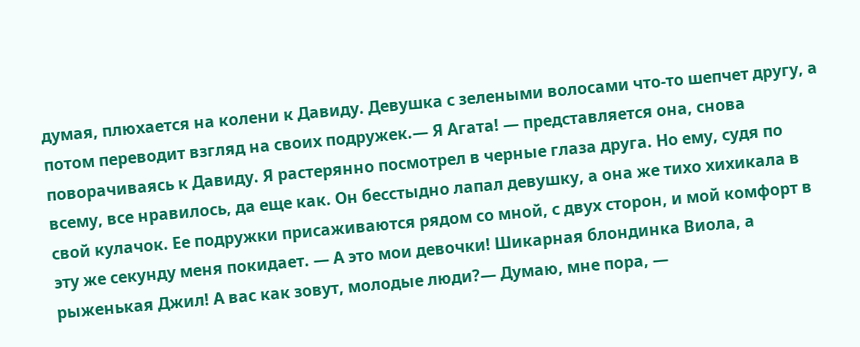думая, плюхается на колени к Давиду. Девушка с зелеными волосами что-то шепчет другу, а потом переводит взгляд на своих подружек.— Я Агата! — представляется она, снова поворачиваясь к Давиду. Я растерянно посмотрел в черные глаза друга. Но ему, судя по всему, все нравилось, да еще как. Он бесстыдно лапал девушку, а она же тихо хихикала в свой кулачок. Ее подружки присаживаются рядом со мной, с двух сторон, и мой комфорт в эту же секунду меня покидает. — А это мои девочки! Шикарная блондинка Виола, а рыженькая Джил! А вас как зовут, молодые люди?— Думаю, мне пора, —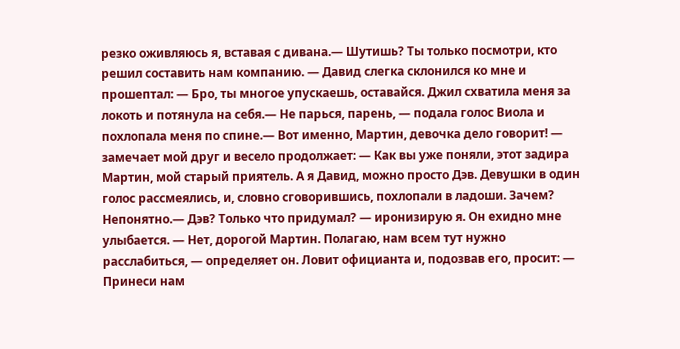резко оживляюсь я, вставая с дивана.— Шутишь? Ты только посмотри, кто решил составить нам компанию. — Давид слегка склонился ко мне и прошептал: — Бро, ты многое упускаешь, оставайся. Джил схватила меня за локоть и потянула на себя.— Не парься, парень, — подала голос Виола и похлопала меня по спине.— Вот именно, Мартин, девочка дело говорит! — замечает мой друг и весело продолжает: — Как вы уже поняли, этот задира Мартин, мой старый приятель. А я Давид, можно просто Дэв. Девушки в один голос рассмеялись, и, словно сговорившись, похлопали в ладоши. Зачем? Непонятно.— Дэв? Только что придумал? — иронизирую я. Он ехидно мне улыбается. — Нет, дорогой Мартин. Полагаю, нам всем тут нужно расслабиться, — определяет он. Ловит официанта и, подозвав его, просит: — Принеси нам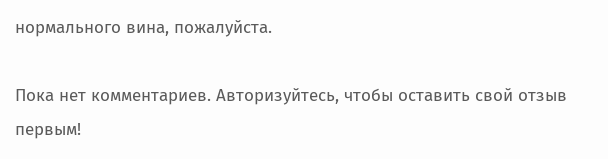нормального вина, пожалуйста.

Пока нет комментариев. Авторизуйтесь, чтобы оставить свой отзыв первым!